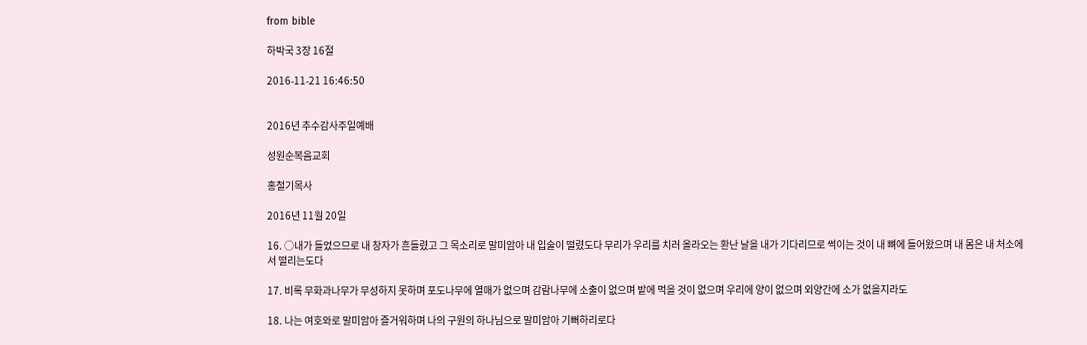from bible

하박국 3장 16절

2016-11-21 16:46:50


2016년 추수감사주일예배

성원순복음교회

홍철기목사

2016년 11월 20일

16. ○내가 들었으므로 내 창자가 흔들렸고 그 목소리로 말미암아 내 입술이 떨렸도다 무리가 우리를 치러 올라오는 환난 날을 내가 기다리므로 썩이는 것이 내 뼈에 들어왔으며 내 몸은 내 처소에서 떨리는도다

17. 비록 무화과나무가 무성하지 못하며 포도나무에 열매가 없으며 감람나무에 소출이 없으며 밭에 먹을 것이 없으며 우리에 양이 없으며 외양간에 소가 없을지라도

18. 나는 여호와로 말미암아 즐거워하며 나의 구원의 하나님으로 말미암아 기뻐하리로다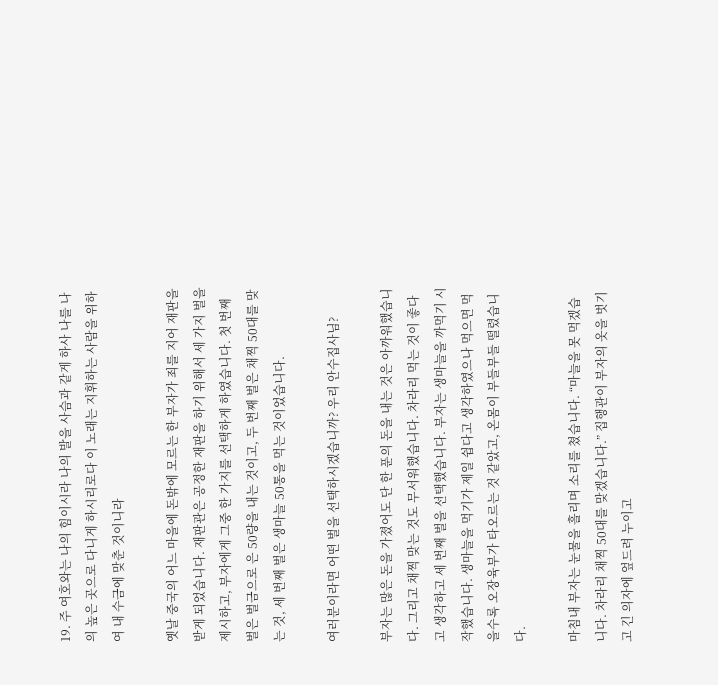19. 주 여호와는 나의 힘이시라 나의 발을 사슴과 같게 하사 나를 나의 높은 곳으로 다니게 하시리로다 이 노래는 지휘하는 사람을 위하여 내 수금에 맞춘 것이니라

옛날 중국의 어느 마을에 돈밖에 모르는 한 부자가 죄를 지어 재판을 받게 되었습니다. 재판관은 공정한 재판을 하기 위해서 세 가지 벌을 제시하고, 부자에게 그중 한 가지를 선택하게 하였습니다. 첫 번째 벌은 벌금으로 은 50량을 내는 것이고, 두 번째 벌은 채찍 50대를 맞는 것, 세 번째 벌은 생마늘 50통을 먹는 것이었습니다.

여러분이라면 어떤 벌을 선택하시겠습니까? 우리 안수집사님?

부자는 많은 돈을 가졌어도 단 한 푼의 돈을 내는 것은 아까워했습니다. 그리고 채찍 맞는 것도 무서워했습니다. 차라리 먹는 것이 좋다고 생각하고 세 번째 벌을 선택했습니다. 부자는 생마늘을 까먹기 시작했습니다. 생마늘을 먹기가 제일 쉽다고 생각하였으나 먹으면 먹을수록 오장육부가 타오르는 것 같았고, 온몸이 부들부들 떨렸습니다.

마침내 부자는 눈물을 흘리며 소리를 쳤습니다. “마늘을 못 먹겠습니다. 차라리 채찍 50대를 맞겠습니다.” 집행관이 부자의 옷을 벗기고 긴 의자에 엎드려 누이고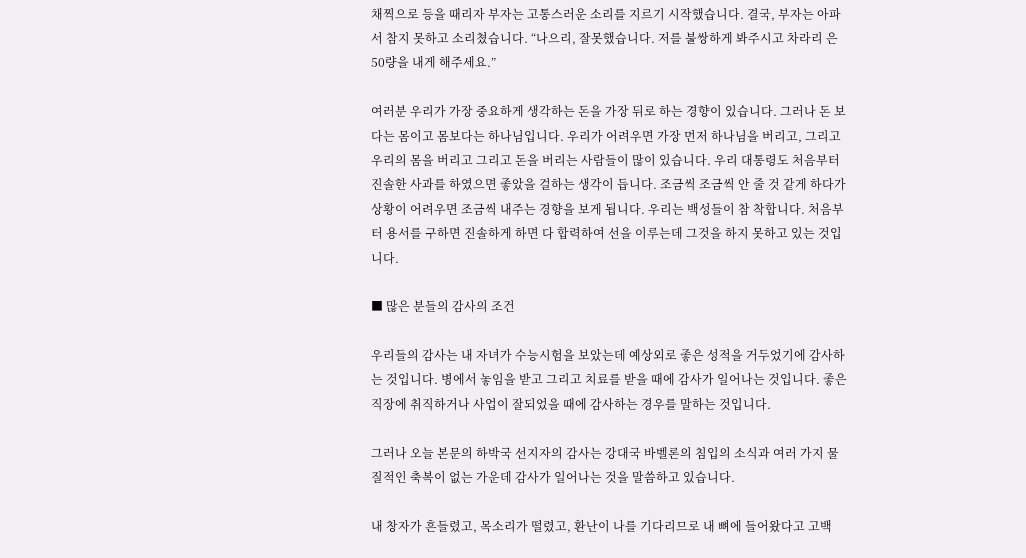채찍으로 등을 때리자 부자는 고통스러운 소리를 지르기 시작했습니다. 결국, 부자는 아파서 참지 못하고 소리쳤습니다. “나으리, 잘못했습니다. 저를 불쌍하게 봐주시고 차라리 은 50량을 내게 해주세요.”

여러분 우리가 가장 중요하게 생각하는 돈을 가장 뒤로 하는 경향이 있습니다. 그러나 돈 보다는 몸이고 몸보다는 하나님입니다. 우리가 어려우면 가장 먼저 하나님을 버리고, 그리고 우리의 몸을 버리고 그리고 돈을 버리는 사람들이 많이 있습니다. 우리 대통령도 처음부터 진솔한 사과를 하였으면 좋았을 걸하는 생각이 듭니다. 조금씩 조금씩 안 줄 것 같게 하다가 상황이 어려우면 조금씩 내주는 경향을 보게 됩니다. 우리는 백성들이 참 착합니다. 처음부터 용서를 구하면 진솔하게 하면 다 합력하여 선을 이루는데 그것을 하지 못하고 있는 것입니다.

■ 많은 분들의 감사의 조건

우리들의 감사는 내 자녀가 수능시험을 보았는데 예상외로 좋은 성적을 거두었기에 감사하는 것입니다. 병에서 놓임을 받고 그리고 치료를 받을 때에 감사가 일어나는 것입니다. 좋은 직장에 취직하거나 사업이 잘되었을 때에 감사하는 경우를 말하는 것입니다.

그러나 오늘 본문의 하박국 선지자의 감사는 강대국 바벨론의 침입의 소식과 여러 가지 물질적인 축복이 없는 가운데 감사가 일어나는 것을 말씀하고 있습니다.

내 창자가 흔들렸고, 목소리가 떨렸고, 환난이 나를 기다리므로 내 뼈에 들어왔다고 고백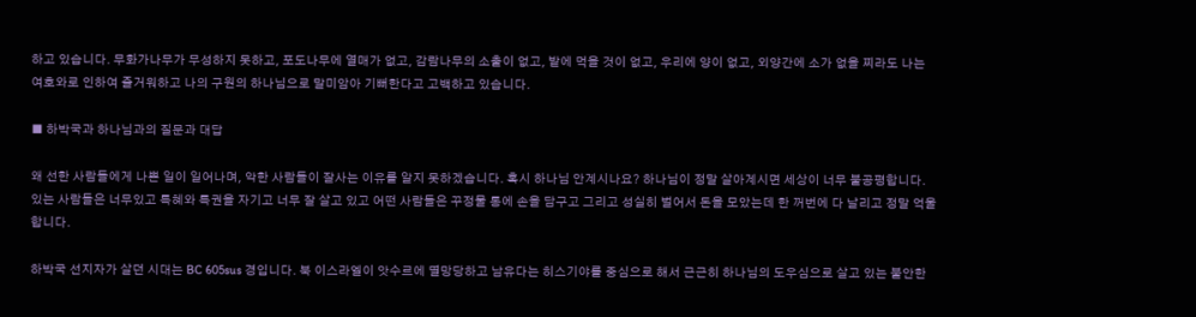하고 있습니다. 무화가나무가 무성하지 못하고, 포도나무에 열매가 없고, 감람나무의 소출이 없고, 밭에 먹을 것이 없고, 우리에 양이 없고, 외양간에 소가 없을 찌라도 나는 여호와로 인하여 즐거워하고 나의 구원의 하나님으로 말미암아 기뻐한다고 고백하고 있습니다.

■ 하박국과 하나님과의 질문과 대답

왜 선한 사람들에게 나쁜 일이 일어나며, 악한 사람들이 잘사는 이유를 알지 못하겠습니다. 혹시 하나님 안계시나요? 하나님이 정말 살아계시면 세상이 너무 불공평합니다. 있는 사람들은 너무있고 특혜와 특권을 자기고 너무 잘 살고 있고 어떤 사람들은 꾸정물 통에 손을 담구고 그리고 성실히 벌어서 돈을 모았는데 한 꺼번에 다 날리고 정말 억울합니다.

하박국 선지자가 살던 시대는 BC 605sus 경입니다. 북 이스라엘이 앗수르에 멸망당하고 남유다는 히스기야를 중심으로 해서 근근히 하나님의 도우심으로 살고 있는 불안한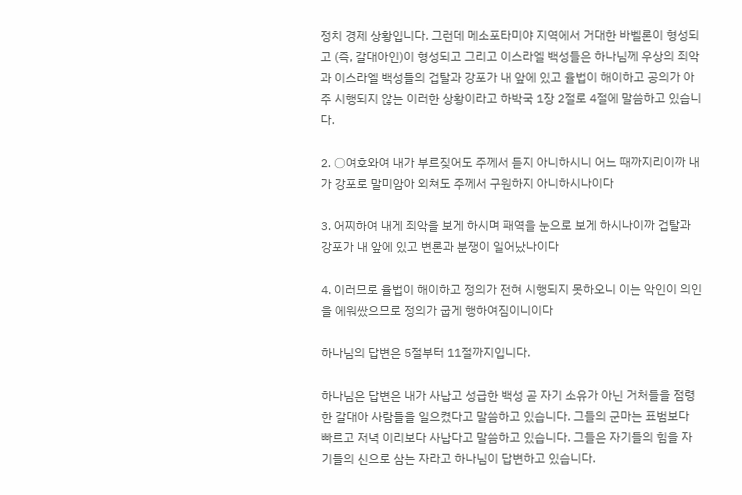정치 경제 상황입니다. 그런데 메소포타미야 지역에서 거대한 바벨론이 형성되고 (즉, 갈대아인)이 형성되고 그리고 이스라엘 백성들은 하나님께 우상의 죄악과 이스라엘 백성들의 겁탈과 강포가 내 앞에 있고 율법이 해이하고 공의가 아주 시행되지 않는 이러한 상황이라고 하박국 1장 2절로 4절에 말씀하고 있습니다.

2. ○여호와여 내가 부르짖어도 주께서 듣지 아니하시니 어느 때까지리이까 내가 강포로 말미암아 외쳐도 주께서 구원하지 아니하시나이다

3. 어찌하여 내게 죄악을 보게 하시며 패역을 눈으로 보게 하시나이까 겁탈과 강포가 내 앞에 있고 변론과 분쟁이 일어났나이다

4. 이러므로 율법이 해이하고 정의가 전혀 시행되지 못하오니 이는 악인이 의인을 에워쌌으므로 정의가 굽게 행하여짐이니이다

하나님의 답변은 5절부터 11절까지입니다.

하나님은 답변은 내가 사납고 성급한 백성 곧 자기 소유가 아닌 거처들을 점령한 갈대아 사람들을 일으켰다고 말씀하고 있습니다. 그들의 군마는 표범보다 빠르고 저녁 이리보다 사납다고 말씀하고 있습니다. 그들은 자기들의 힘을 자기들의 신으로 삼는 자라고 하나님이 답변하고 있습니다.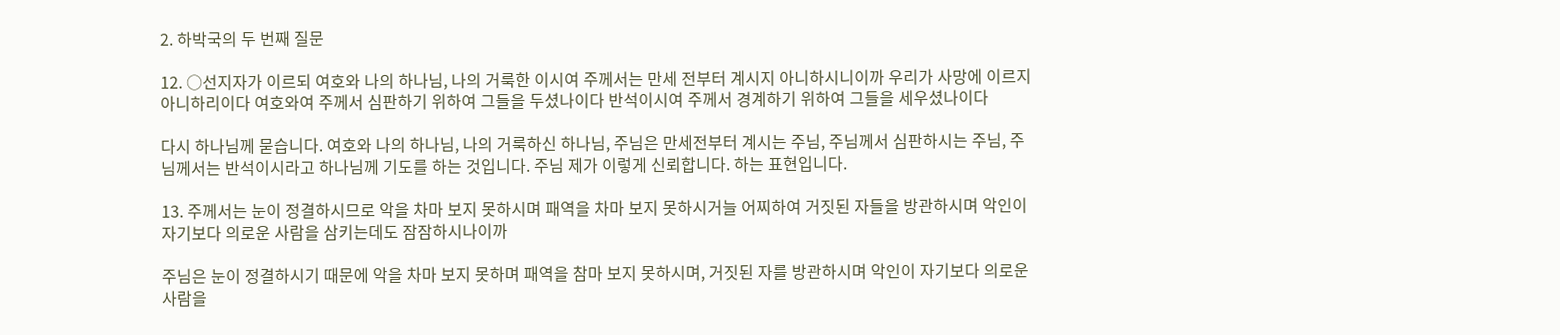2. 하박국의 두 번째 질문

12. ○선지자가 이르되 여호와 나의 하나님, 나의 거룩한 이시여 주께서는 만세 전부터 계시지 아니하시니이까 우리가 사망에 이르지 아니하리이다 여호와여 주께서 심판하기 위하여 그들을 두셨나이다 반석이시여 주께서 경계하기 위하여 그들을 세우셨나이다

다시 하나님께 묻습니다. 여호와 나의 하나님, 나의 거룩하신 하나님, 주님은 만세전부터 계시는 주님, 주님께서 심판하시는 주님, 주님께서는 반석이시라고 하나님께 기도를 하는 것입니다. 주님 제가 이렇게 신뢰합니다. 하는 표현입니다.

13. 주께서는 눈이 정결하시므로 악을 차마 보지 못하시며 패역을 차마 보지 못하시거늘 어찌하여 거짓된 자들을 방관하시며 악인이 자기보다 의로운 사람을 삼키는데도 잠잠하시나이까

주님은 눈이 정결하시기 때문에 악을 차마 보지 못하며 패역을 참마 보지 못하시며, 거짓된 자를 방관하시며 악인이 자기보다 의로운 사람을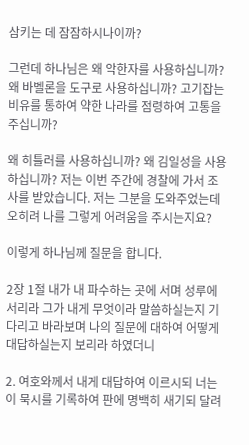삼키는 데 잠잠하시나이까?

그런데 하나님은 왜 악한자를 사용하십니까? 왜 바벨론을 도구로 사용하십니까? 고기잡는 비유를 통하여 약한 나라를 점령하여 고통을 주십니까?

왜 히틀러를 사용하십니까? 왜 김일성을 사용하십니까? 저는 이번 주간에 경찰에 가서 조사를 받았습니다. 저는 그분을 도와주었는데 오히려 나를 그렇게 어려움을 주시는지요?

이렇게 하나님께 질문을 합니다.

2장 1절 내가 내 파수하는 곳에 서며 성루에 서리라 그가 내게 무엇이라 말씀하실는지 기다리고 바라보며 나의 질문에 대하여 어떻게 대답하실는지 보리라 하였더니

2. 여호와께서 내게 대답하여 이르시되 너는 이 묵시를 기록하여 판에 명백히 새기되 달려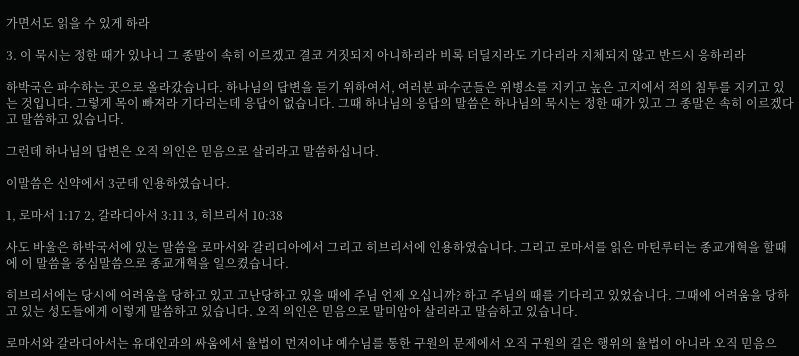가면서도 읽을 수 있게 하라

3. 이 묵시는 정한 때가 있나니 그 종말이 속히 이르겠고 결코 거짓되지 아니하리라 비록 더딜지라도 기다리라 지체되지 않고 반드시 응하리라

하박국은 파수하는 곳으로 올라갔습니다. 하나님의 답변을 듣기 위하여서, 여러분 파수군들은 위병소를 지키고 높은 고지에서 적의 침투를 지키고 있는 것입니다. 그렇게 목이 빠져라 기다리는데 응답이 없습니다. 그때 하나님의 응답의 말씀은 하나님의 묵시는 정한 때가 있고 그 종말은 속히 이르겠다고 말씀하고 있습니다.

그런데 하나님의 답변은 오직 의인은 믿음으로 살리라고 말씀하십니다.

이말씀은 신약에서 3군데 인용하였습니다.

1, 로마서 1:17 2, 갈라디아서 3:11 3, 히브리서 10:38

사도 바울은 하박국서에 있는 말씀을 로마서와 갈리디아에서 그리고 히브리서에 인용하였습니다. 그리고 로마서를 읽은 마틴루터는 종교개혁을 할때에 이 말씀을 중심말씀으로 종교개혁을 일으켰습니다.

히브리서에는 당시에 어려움을 당하고 있고 고난당하고 있을 때에 주님 언제 오십니까? 하고 주님의 때를 기다리고 있었습니다. 그때에 어려움을 당하고 있는 성도들에게 이렇게 말씀하고 있습니다. 오직 의인은 믿음으로 말미암아 살리라고 말슴하고 있습니다.

로마서와 갈라디아서는 유대인과의 싸움에서 율법이 먼저이냐 예수님를 통한 구원의 문제에서 오직 구원의 길은 행위의 율법이 아니라 오직 믿음으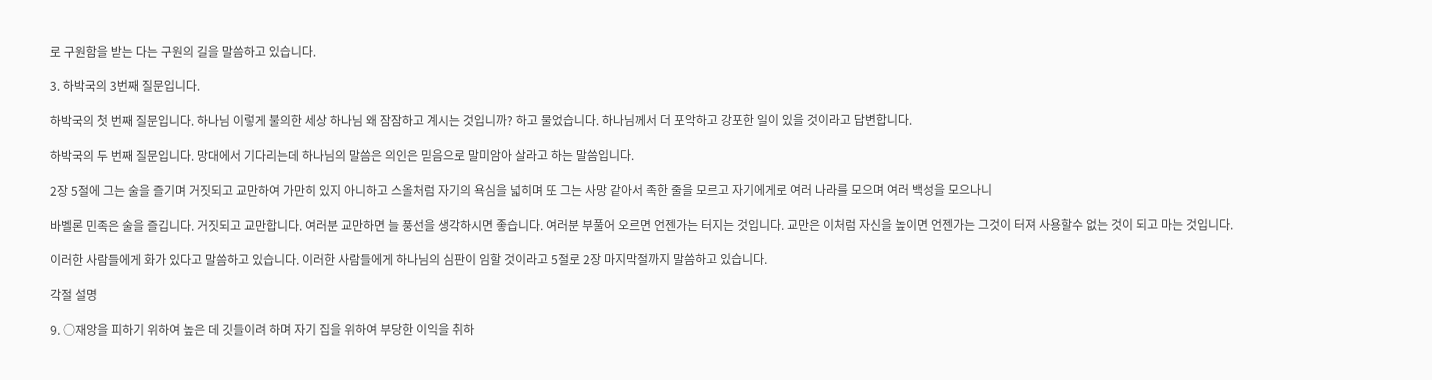로 구원함을 받는 다는 구원의 길을 말씀하고 있습니다.

3. 하박국의 3번째 질문입니다.

하박국의 첫 번째 질문입니다. 하나님 이렇게 불의한 세상 하나님 왜 잠잠하고 계시는 것입니까? 하고 물었습니다. 하나님께서 더 포악하고 강포한 일이 있을 것이라고 답변합니다.

하박국의 두 번째 질문입니다. 망대에서 기다리는데 하나님의 말씀은 의인은 믿음으로 말미암아 살라고 하는 말씀입니다.

2장 5절에 그는 술을 즐기며 거짓되고 교만하여 가만히 있지 아니하고 스올처럼 자기의 욕심을 넓히며 또 그는 사망 같아서 족한 줄을 모르고 자기에게로 여러 나라를 모으며 여러 백성을 모으나니

바벨론 민족은 술을 즐깁니다. 거짓되고 교만합니다. 여러분 교만하면 늘 풍선을 생각하시면 좋습니다. 여러분 부풀어 오르면 언젠가는 터지는 것입니다. 교만은 이처럼 자신을 높이면 언젠가는 그것이 터져 사용할수 없는 것이 되고 마는 것입니다.

이러한 사람들에게 화가 있다고 말씀하고 있습니다. 이러한 사람들에게 하나님의 심판이 임할 것이라고 5절로 2장 마지막절까지 말씀하고 있습니다.

각절 설명

9. ○재앙을 피하기 위하여 높은 데 깃들이려 하며 자기 집을 위하여 부당한 이익을 취하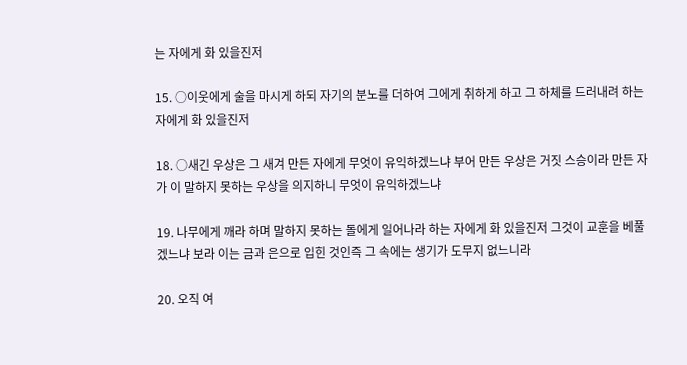는 자에게 화 있을진저

15. ○이웃에게 술을 마시게 하되 자기의 분노를 더하여 그에게 취하게 하고 그 하체를 드러내려 하는 자에게 화 있을진저

18. ○새긴 우상은 그 새겨 만든 자에게 무엇이 유익하겠느냐 부어 만든 우상은 거짓 스승이라 만든 자가 이 말하지 못하는 우상을 의지하니 무엇이 유익하겠느냐

19. 나무에게 깨라 하며 말하지 못하는 돌에게 일어나라 하는 자에게 화 있을진저 그것이 교훈을 베풀겠느냐 보라 이는 금과 은으로 입힌 것인즉 그 속에는 생기가 도무지 없느니라

20. 오직 여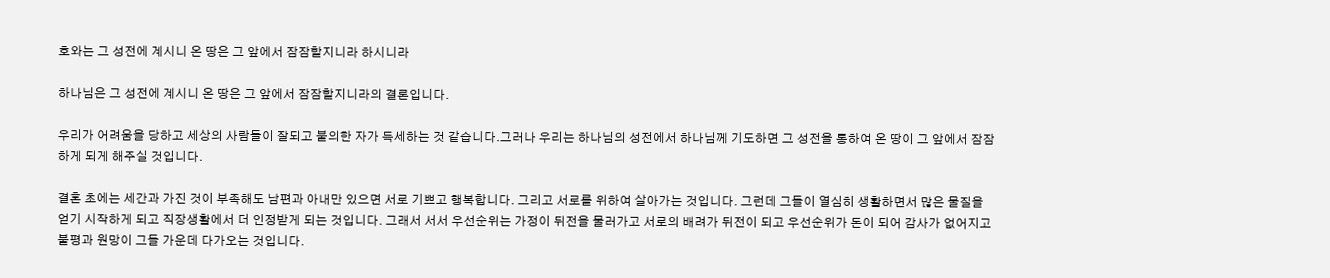호와는 그 성전에 계시니 온 땅은 그 앞에서 잠잠할지니라 하시니라

하나님은 그 성전에 계시니 온 땅은 그 앞에서 잠잠할지니라의 결론입니다.

우리가 어려움을 당하고 세상의 사람들이 잘되고 불의한 자가 득세하는 것 같습니다.그러나 우리는 하나님의 성전에서 하나님께 기도하면 그 성전을 통하여 온 땅이 그 앞에서 잠잠하게 되게 해주실 것입니다.

결혼 초에는 세간과 가진 것이 부족해도 남편과 아내만 있으면 서로 기쁘고 행복합니다. 그리고 서로를 위하여 살아가는 것입니다. 그런데 그들이 열심히 생활하면서 많은 물질을 얻기 시작하게 되고 직장생활에서 더 인정받게 되는 것입니다. 그래서 서서 우선순위는 가정이 뒤전을 물러가고 서로의 배려가 뒤전이 되고 우선순위가 돈이 되어 감사가 없어지고 불평과 원망이 그들 가운데 다가오는 것입니다.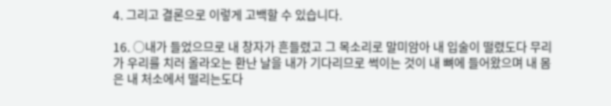4. 그리고 결론으로 이렇게 고백할 수 있습니다.

16. ○내가 들었으므로 내 창자가 흔들렸고 그 목소리로 말미암아 내 입술이 떨렸도다 무리가 우리를 치러 올라오는 환난 날을 내가 기다리므로 썩이는 것이 내 뼈에 들어왔으며 내 몸은 내 처소에서 떨리는도다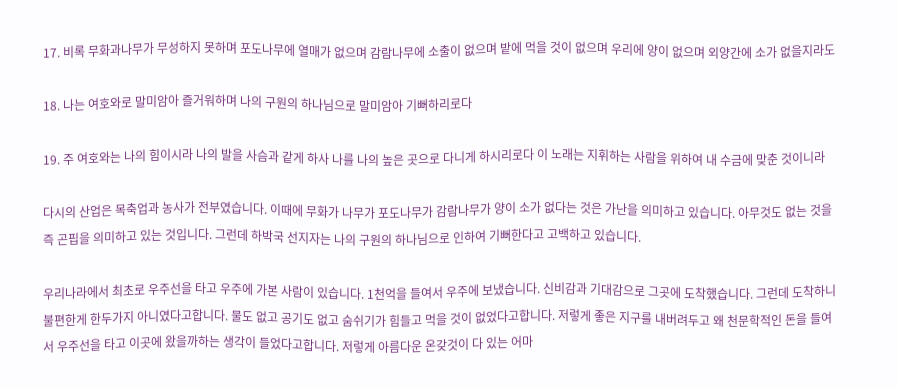17. 비록 무화과나무가 무성하지 못하며 포도나무에 열매가 없으며 감람나무에 소출이 없으며 밭에 먹을 것이 없으며 우리에 양이 없으며 외양간에 소가 없을지라도

18. 나는 여호와로 말미암아 즐거워하며 나의 구원의 하나님으로 말미암아 기뻐하리로다

19. 주 여호와는 나의 힘이시라 나의 발을 사슴과 같게 하사 나를 나의 높은 곳으로 다니게 하시리로다 이 노래는 지휘하는 사람을 위하여 내 수금에 맞춘 것이니라

다시의 산업은 목축업과 농사가 전부였습니다. 이때에 무화가 나무가 포도나무가 감람나무가 양이 소가 없다는 것은 가난을 의미하고 있습니다. 아무것도 없는 것을 즉 곤핍을 의미하고 있는 것입니다. 그런데 하박국 선지자는 나의 구원의 하나님으로 인하여 기뻐한다고 고백하고 있습니다.

우리나라에서 최초로 우주선을 타고 우주에 가본 사람이 있습니다. 1천억을 들여서 우주에 보냈습니다. 신비감과 기대감으로 그곳에 도착했습니다. 그런데 도착하니 불편한게 한두가지 아니였다고합니다. 물도 없고 공기도 없고 숨쉬기가 힘들고 먹을 것이 없었다고합니다. 저렇게 좋은 지구를 내버려두고 왜 천문학적인 돈을 들여서 우주선을 타고 이곳에 왔을까하는 생각이 들었다고합니다. 저렇게 아름다운 온갖것이 다 있는 어마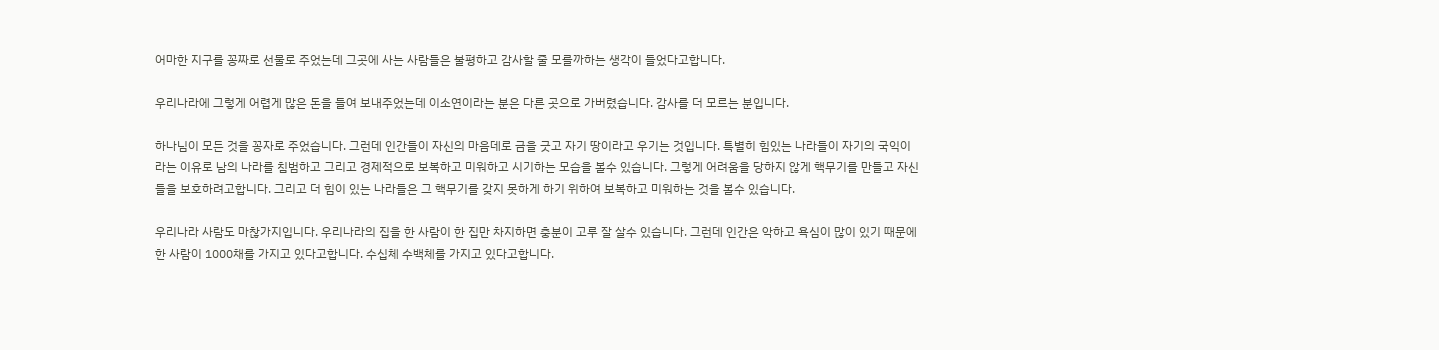어마한 지구를 꽁짜로 선물로 주었는데 그곳에 사는 사람들은 불평하고 감사할 줄 모를까하는 생각이 들었다고합니다.

우리나라에 그렇게 어렵게 많은 돈을 들여 보내주었는데 이소연이라는 분은 다른 곳으로 가버렸습니다. 감사를 더 모르는 분입니다.

하나님이 모든 것을 꽁자로 주었습니다. 그런데 인간들이 자신의 마음데로 금을 긋고 자기 땅이라고 우기는 것입니다. 특별히 힘있는 나라들이 자기의 국익이라는 이유로 남의 나라를 침범하고 그리고 경제적으로 보복하고 미워하고 시기하는 모습을 볼수 있습니다. 그렇게 어려움을 당하지 않게 핵무기를 만들고 자신들을 보호하려고합니다. 그리고 더 힘이 있는 나라들은 그 핵무기를 갖지 못하게 하기 위하여 보복하고 미워하는 것을 볼수 있습니다.

우리나라 사람도 마찮가지입니다. 우리나라의 집을 한 사람이 한 집만 차지하면 충분이 고루 잘 살수 있습니다. 그런데 인간은 악하고 욕심이 많이 있기 때문에 한 사람이 1000채를 가지고 있다고합니다. 수십체 수백체를 가지고 있다고합니다.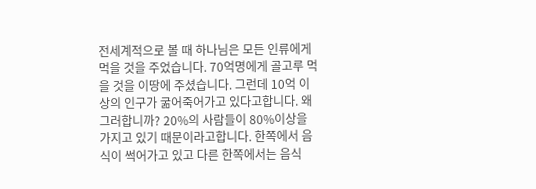전세계적으로 볼 때 하나님은 모든 인류에게 먹을 것을 주었습니다. 70억명에게 골고루 먹을 것을 이땅에 주셨습니다. 그런데 10억 이상의 인구가 굶어죽어가고 있다고합니다. 왜 그러합니까? 20%의 사람들이 80%이상을 가지고 있기 때문이라고합니다. 한쪽에서 음식이 썩어가고 있고 다른 한쪽에서는 음식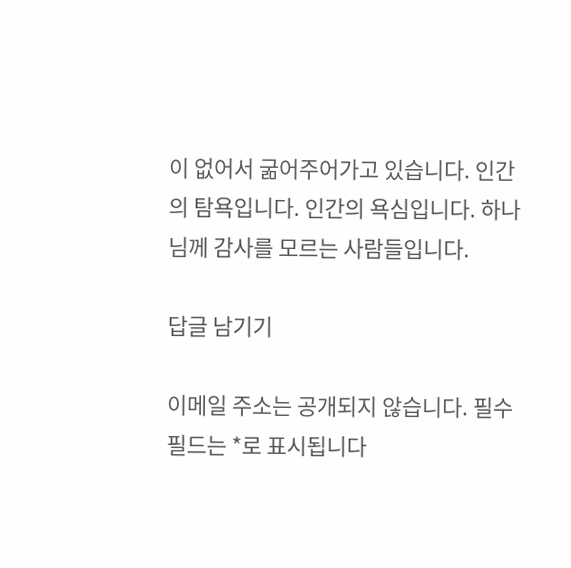이 없어서 굶어주어가고 있습니다. 인간의 탐욕입니다. 인간의 욕심입니다. 하나님께 감사를 모르는 사람들입니다.

답글 남기기

이메일 주소는 공개되지 않습니다. 필수 필드는 *로 표시됩니다